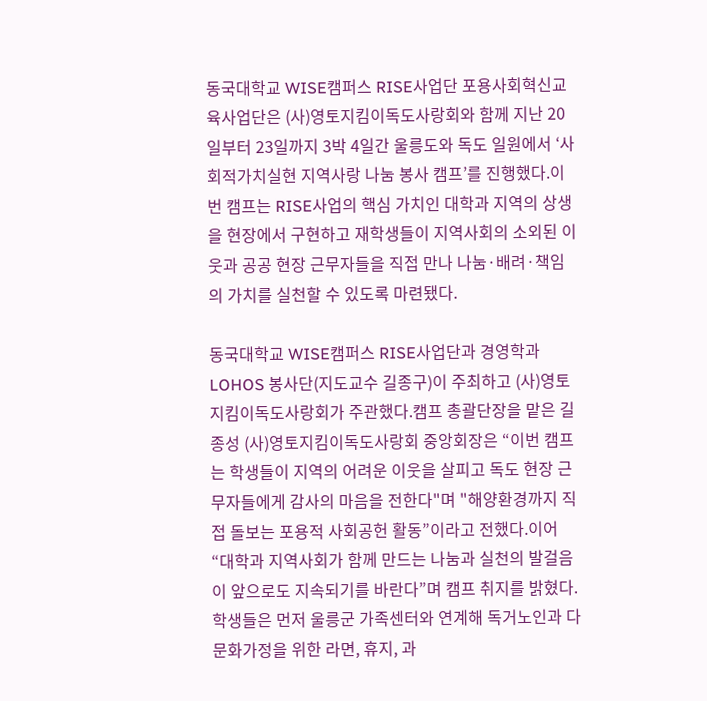동국대학교 WISE캠퍼스 RISE사업단 포용사회혁신교육사업단은 (사)영토지킴이독도사랑회와 함께 지난 20일부터 23일까지 3박 4일간 울릉도와 독도 일원에서 ‘사회적가치실현 지역사랑 나눔 봉사 캠프’를 진행했다.이번 캠프는 RISE사업의 핵심 가치인 대학과 지역의 상생을 현장에서 구현하고 재학생들이 지역사회의 소외된 이웃과 공공 현장 근무자들을 직접 만나 나눔·배려·책임의 가치를 실천할 수 있도록 마련됐다.

동국대학교 WISE캠퍼스 RISE사업단과 경영학과 LOHOS 봉사단(지도교수 길종구)이 주최하고 (사)영토지킴이독도사랑회가 주관했다.캠프 총괄단장을 맡은 길종성 (사)영토지킴이독도사랑회 중앙회장은 “이번 캠프는 학생들이 지역의 어려운 이웃을 살피고 독도 현장 근무자들에게 감사의 마음을 전한다"며 "해양환경까지 직접 돌보는 포용적 사회공헌 활동”이라고 전했다.이어 “대학과 지역사회가 함께 만드는 나눔과 실천의 발걸음이 앞으로도 지속되기를 바란다”며 캠프 취지를 밝혔다.
학생들은 먼저 울릉군 가족센터와 연계해 독거노인과 다문화가정을 위한 라면, 휴지, 과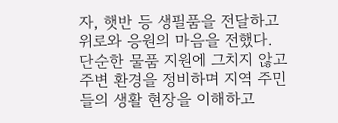자, 햇반 등 생필품을 전달하고 위로와 응원의 마음을 전했다. 단순한 물품 지원에 그치지 않고 주변 환경을 정비하며 지역 주민들의 생활 현장을 이해하고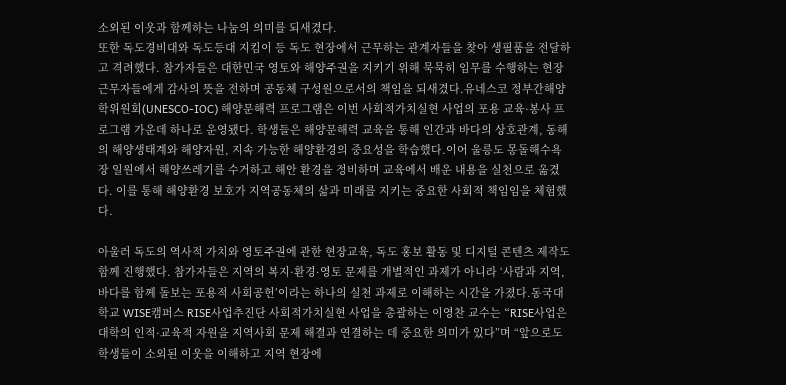소외된 이웃과 함께하는 나눔의 의미를 되새겼다.
또한 독도경비대와 독도등대 지킴이 등 독도 현장에서 근무하는 관계자들을 찾아 생필품을 전달하고 격려했다. 참가자들은 대한민국 영토와 해양주권을 지키기 위해 묵묵히 임무를 수행하는 현장 근무자들에게 감사의 뜻을 전하며 공동체 구성원으로서의 책임을 되새겼다.유네스코 정부간해양학위원회(UNESCO-IOC) 해양문해력 프로그램은 이번 사회적가치실현 사업의 포용 교육·봉사 프로그램 가운데 하나로 운영됐다. 학생들은 해양문해력 교육을 통해 인간과 바다의 상호관계, 동해의 해양생태계와 해양자원, 지속 가능한 해양환경의 중요성을 학습했다.이어 울릉도 몽돌해수욕장 일원에서 해양쓰레기를 수거하고 해안 환경을 정비하며 교육에서 배운 내용을 실천으로 옮겼다. 이를 통해 해양환경 보호가 지역공동체의 삶과 미래를 지키는 중요한 사회적 책임임을 체험했다.

아울러 독도의 역사적 가치와 영토주권에 관한 현장교육, 독도 홍보 활동 및 디지털 콘텐츠 제작도 함께 진행했다. 참가자들은 지역의 복지·환경·영토 문제를 개별적인 과제가 아니라 ‘사람과 지역, 바다를 함께 돌보는 포용적 사회공헌’이라는 하나의 실천 과제로 이해하는 시간을 가졌다.동국대학교 WISE캠퍼스 RISE사업추진단 사회적가치실현 사업을 총괄하는 이영찬 교수는 “RISE사업은 대학의 인적·교육적 자원을 지역사회 문제 해결과 연결하는 데 중요한 의미가 있다”며 “앞으로도 학생들이 소외된 이웃을 이해하고 지역 현장에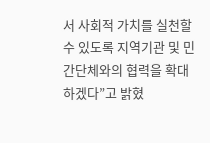서 사회적 가치를 실천할 수 있도록 지역기관 및 민간단체와의 협력을 확대하겠다”고 밝혔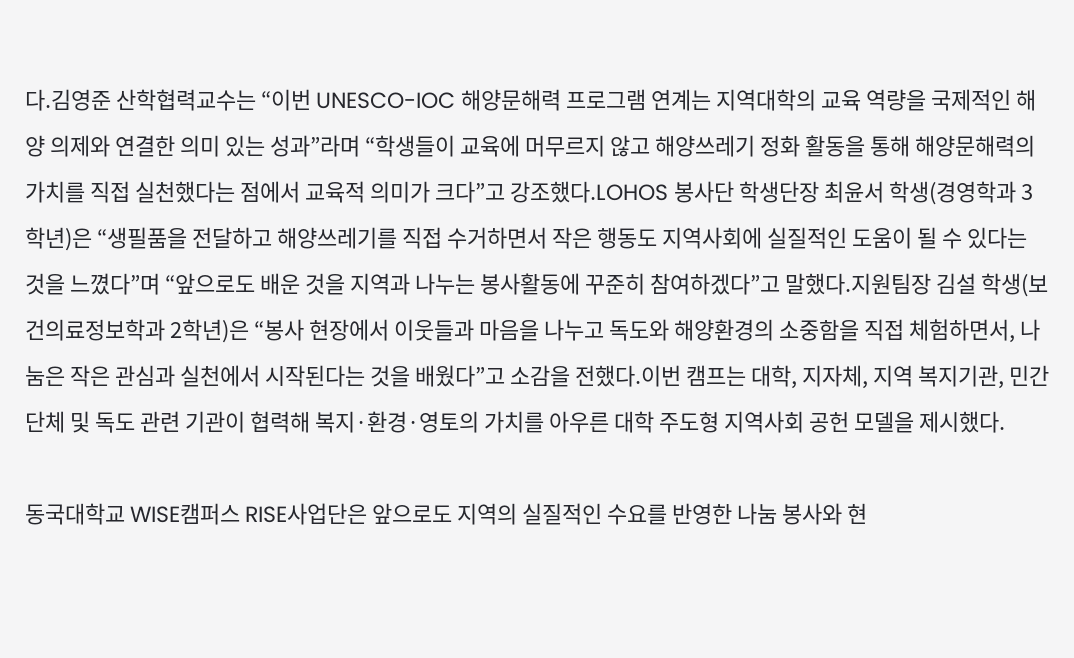다.김영준 산학협력교수는 “이번 UNESCO-IOC 해양문해력 프로그램 연계는 지역대학의 교육 역량을 국제적인 해양 의제와 연결한 의미 있는 성과”라며 “학생들이 교육에 머무르지 않고 해양쓰레기 정화 활동을 통해 해양문해력의 가치를 직접 실천했다는 점에서 교육적 의미가 크다”고 강조했다.LOHOS 봉사단 학생단장 최윤서 학생(경영학과 3학년)은 “생필품을 전달하고 해양쓰레기를 직접 수거하면서 작은 행동도 지역사회에 실질적인 도움이 될 수 있다는 것을 느꼈다”며 “앞으로도 배운 것을 지역과 나누는 봉사활동에 꾸준히 참여하겠다”고 말했다.지원팀장 김설 학생(보건의료정보학과 2학년)은 “봉사 현장에서 이웃들과 마음을 나누고 독도와 해양환경의 소중함을 직접 체험하면서, 나눔은 작은 관심과 실천에서 시작된다는 것을 배웠다”고 소감을 전했다.이번 캠프는 대학, 지자체, 지역 복지기관, 민간단체 및 독도 관련 기관이 협력해 복지·환경·영토의 가치를 아우른 대학 주도형 지역사회 공헌 모델을 제시했다.

동국대학교 WISE캠퍼스 RISE사업단은 앞으로도 지역의 실질적인 수요를 반영한 나눔 봉사와 현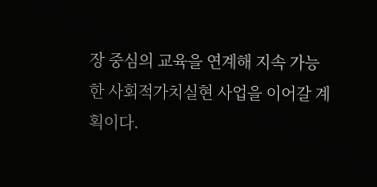장 중심의 교육을 연계해 지속 가능한 사회적가치실현 사업을 이어갈 계획이다.